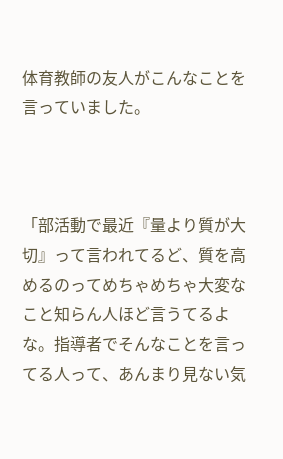体育教師の友人がこんなことを言っていました。



「部活動で最近『量より質が大切』って言われてるど、質を高めるのってめちゃめちゃ大変なこと知らん人ほど言うてるよな。指導者でそんなことを言ってる人って、あんまり見ない気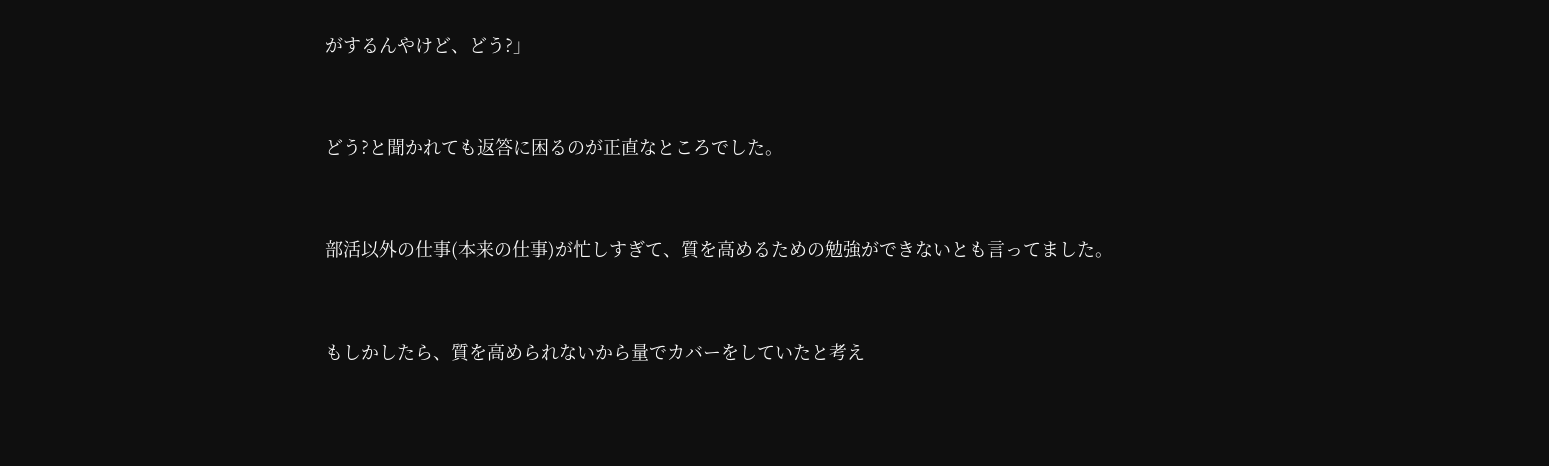がするんやけど、どう?」



どう?と聞かれても返答に困るのが正直なところでした。



部活以外の仕事(本来の仕事)が忙しすぎて、質を高めるための勉強ができないとも言ってました。



もしかしたら、質を高められないから量でカバーをしていたと考え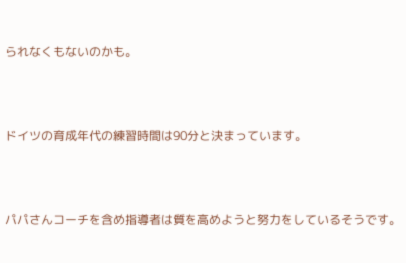られなくもないのかも。



ドイツの育成年代の練習時間は90分と決まっています。



パパさんコーチを含め指導者は質を高めようと努力をしているそうです。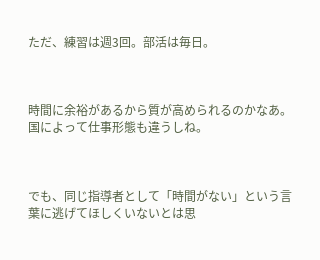ただ、練習は週3回。部活は毎日。



時間に余裕があるから質が高められるのかなあ。国によって仕事形態も違うしね。



でも、同じ指導者として「時間がない」という言葉に逃げてほしくいないとは思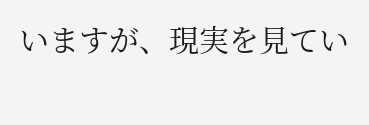いますが、現実を見てい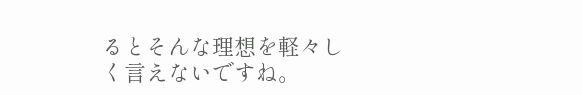るとそんな理想を軽々しく言えないですね。